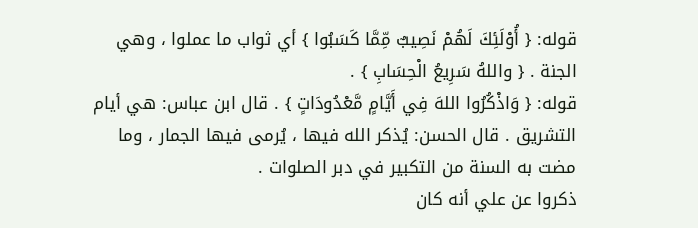قوله: { أُوْلَئِكَ لَهُمْ نَصِيبٌ مِّمَّا كَسَبُوا } أي ثواب ما عملوا ، وهي الجنة . { واللهُ سَرِيعُ الْحِسَابِ } .
قوله: { وَاذْكُرُوا اللهَ فِي أَيَّامٍ مَّعْدُودَاتٍ } . قال ابن عباس: هي أيام التشريق . قال الحسن: يُذكر الله فيها ، يُرمى فيها الجمار ، وما مضت به السنة من التكبير في دبر الصلوات .
ذكروا عن علي أنه كان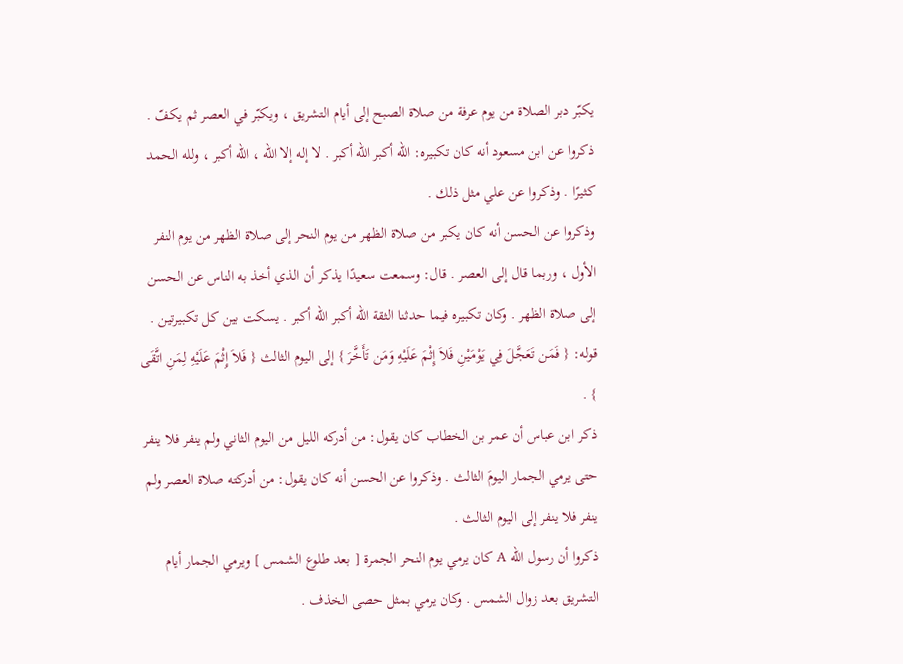يكبّر دبر الصلاة من يوم عرفة من صلاة الصبح إلى أيام التشريق ، ويكبّر في العصر ثم يكفّ .
ذكروا عن ابن مسعود أنه كان تكبيره: الله أكبر الله أكبر . لا إله إلا الله ، الله أكبر ، ولله الحمد كثيرًا . وذكروا عن علي مثل ذلك .
وذكروا عن الحسن أنه كان يكبر من صلاة الظهر من يوم النحر إلى صلاة الظهر من يوم النفر الأول ، وربما قال إلى العصر . قال: وسمعت سعيدًا يذكر أن الذي أخذ به الناس عن الحسن إلى صلاة الظهر . وكان تكبيره فيما حدثنا الثقة الله أكبر الله أكبر . يسكت بين كل تكبيرتين .
قوله: { فَمَن تَعَجَّلَ فِي يَوْمَيْنِ فَلاَ إِثْمَ عَلَيْهِ وَمَن تَأَخَّرَ } إلى اليوم الثالث { فَلاَ إِثْمَ عَلَيْهِ لِمَنِ اتَّقَى } .
ذكر ابن عباس أن عمر بن الخطاب كان يقول: من أدركه الليل من اليوم الثاني ولم ينفر فلا ينفر حتى يرمي الجمار اليومَ الثالث . وذكروا عن الحسن أنه كان يقول: من أدركته صلاة العصر ولم ينفر فلا ينفر إلى اليوم الثالث .
ذكروا أن رسول الله A كان يرمي يوم النحر الجمرة [ بعد طلوع الشمس ] ويرمي الجمار أيام التشريق بعد زوال الشمس . وكان يرمي بمثل حصى الخذف .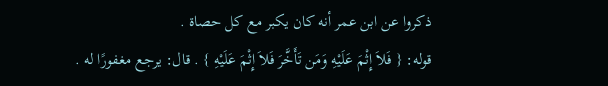ذكروا عن ابن عمر أنه كان يكبر مع كل حصاة .
قوله: { فَلاَ إِثْمَ عَلَيْهِ وَمَن تَأَخَّرَ فَلاَ إِثْمَ عَلَيْهِ } . قال: يرجع مغفورًا له .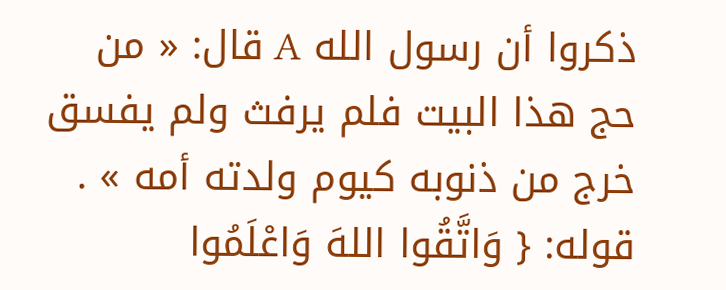ذكروا أن رسول الله A قال: « من حج هذا البيت فلم يرفث ولم يفسق خرج من ذنوبه كيوم ولدته أمه » .
قوله: { وَاتَّقُوا اللهَ وَاعْلَمُوا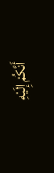أَنَّكُمْ إِلَيْهِ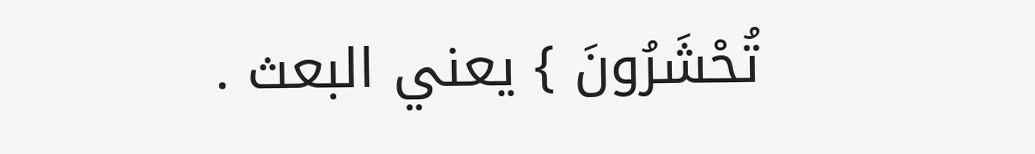تُحْشَرُونَ } يعني البعث .